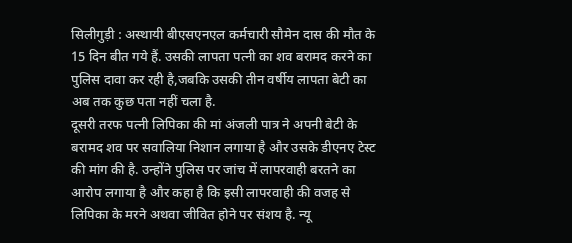सिलीगुड़ी : अस्थायी बीएसएनएल कर्मचारी सौमेन दास की मौत के 15 दिन बीत गये हैं. उसकी लापता पत्नी का शव बरामद करने का पुलिस दावा कर रही है,जबकि उसकी तीन वर्षीय लापता बेटी का अब तक कुछ पता नहीं चला है.
दूसरी तरफ पत्नी लिपिका की मां अंजली पात्र ने अपनी बेटी के बरामद शव पर सवालिया निशान लगाया है और उसके डीएनए टेस्ट की मांग की है. उन्होंने पुलिस पर जांच में लापरवाही बरतने का आरोप लगाया है और कहा है कि इसी लापरवाही की वजह से लिपिका के मरने अथवा जीवित होने पर संशय है. न्यू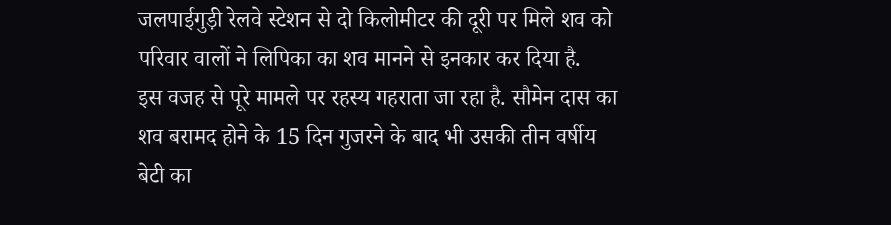जलपाईगुड़ी रेलवे स्टेशन से दो किलोमीटर की दूरी पर मिले शव को परिवार वालों ने लिपिका का शव मानने से इनकार कर दिया है.
इस वजह से पूरे मामले पर रहस्य गहराता जा रहा है. सौमेन दास का शव बरामद होने के 15 दिन गुजरने के बाद भी उसकी तीन वर्षीय बेटी का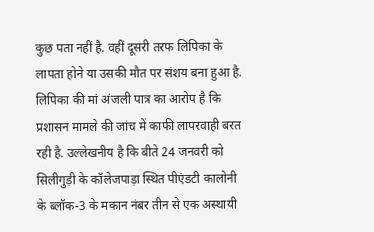कुछ पता नहीं है. वहीं दूसरी तरफ लिपिका के लापता होने या उसकी मौत पर संशय बना हुआ है. लिपिका की मां अंजली पात्र का आरोप है कि प्रशासन मामले की जांच में काफी लापरवाही बरत रही है. उल्लेखनीय है कि बीते 24 जनवरी को सिलीगुड़ी के कॉलेजपाड़ा स्थित पीएंडटी कालोनी के ब्लॉक-3 के मकान नंबर तीन से एक अस्थायी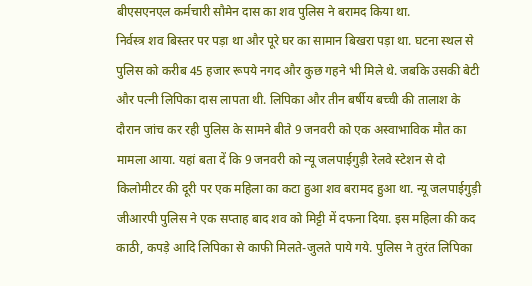बीएसएनएल कर्मचारी सौमेन दास का शव पुलिस ने बरामद किया था.
निर्वस्त्र शव बिस्तर पर पड़ा था और पूरे घर का सामान बिखरा पड़ा था. घटना स्थल से पुलिस को करीब 45 हजार रूपये नगद और कुछ गहने भी मिले थे. जबकि उसकी बेटी और पत्नी लिपिका दास लापता थी. लिपिका और तीन बर्षीय बच्ची की तालाश के दौरान जांच कर रही पुलिस के सामने बीते 9 जनवरी को एक अस्वाभाविक मौत का मामला आया. यहां बता दें कि 9 जनवरी को न्यू जलपाईगुड़ी रेलवे स्टेशन से दो किलोमीटर की दूरी पर एक महिला का कटा हुआ शव बरामद हुआ था. न्यू जलपाईगुड़ी जीआरपी पुलिस ने एक सप्ताह बाद शव को मिट्टी में दफना दिया. इस महिला की कद काठी, कपड़े आदि लिपिका से काफी मिलते-जुलते पाये गये. पुलिस ने तुरंत लिपिका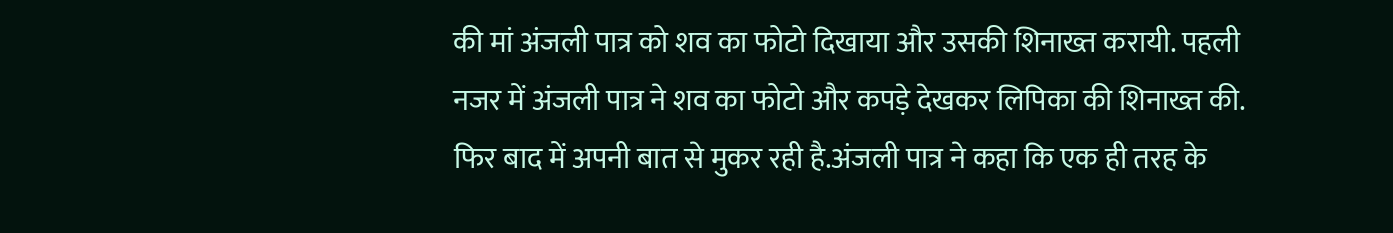की मां अंजली पात्र को शव का फोटो दिखाया और उसकी शिनाख्त करायी. पहली नजर में अंजली पात्र ने शव का फोटो और कपड़े देखकर लिपिका की शिनाख्त की. फिर बाद में अपनी बात से मुकर रही है.अंजली पात्र ने कहा कि एक ही तरह के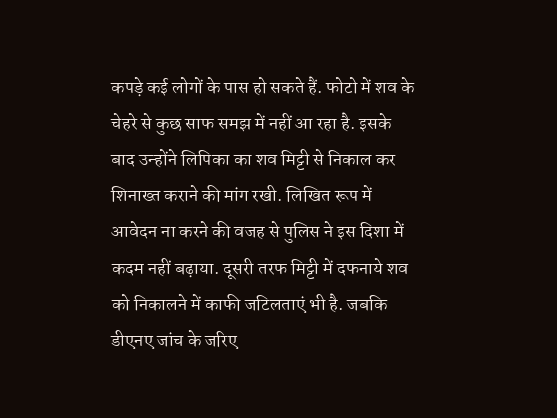कपड़े कई लोगों के पास हो सकते हैं. फोटो में शव के चेहरे से कुछ साफ समझ में नहीं आ रहा है. इसके बाद उन्होंने लिपिका का शव मिट्टी से निकाल कर शिनाख्त कराने की मांग रखी. लिखित रूप में आवेदन ना करने की वजह से पुलिस ने इस दिशा में कदम नहीं बढ़ाया. दूसरी तरफ मिट्टी में दफनाये शव को निकालने में काफी जटिलताएं भी है. जबकि डीएनए जांच के जरिए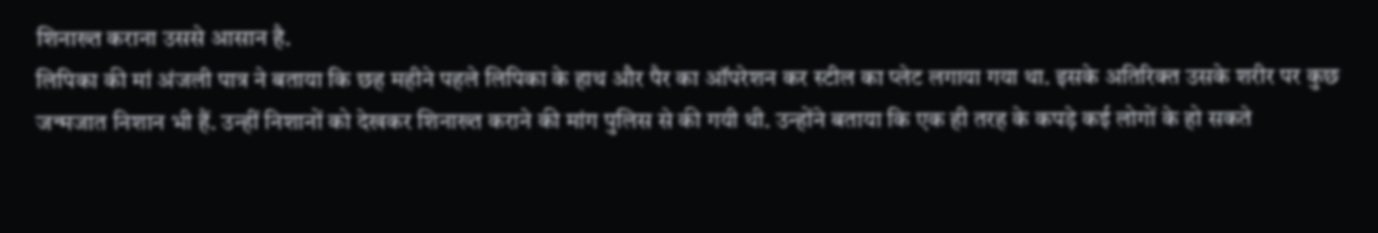शिनाख्त कराना उससे आसान है.
लिपिका की मां अंजली पात्र ने बताया कि छह महीने पहले लिपिका के हाथ और पैर का ऑपरेशन कर स्टील का प्लेट लगाया गया था. इसके अतिरिक्त उसके शरीर पर कुछ जन्मजात निशान भी हैं. उन्हीं निशानों को देखकर शिनाख्त कराने की मांग पुलिस से की गयी थी. उन्होंने बताया कि एक ही तरह के कपड़े कई लोगों के हो सकते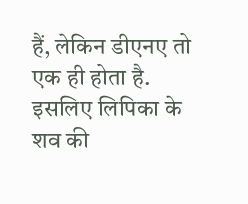हैं, लेकिन डीएनए तो एक ही होता है. इसलिए लिपिका के शव की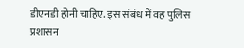डीएनडी होनी चाहिए. इस संबंध में वह पुलिस प्रशासन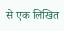से एक लिखित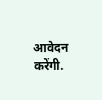आवेदन करेंगी.